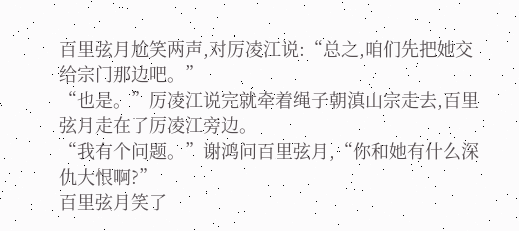百里弦月尬笑两声,对厉凌江说:“总之,咱们先把她交给宗门那边吧。”
“也是。”厉凌江说完就牵着绳子朝滇山宗走去,百里弦月走在了厉凌江旁边。
“我有个问题。”谢鸿问百里弦月,“你和她有什么深仇大恨啊?”
百里弦月笑了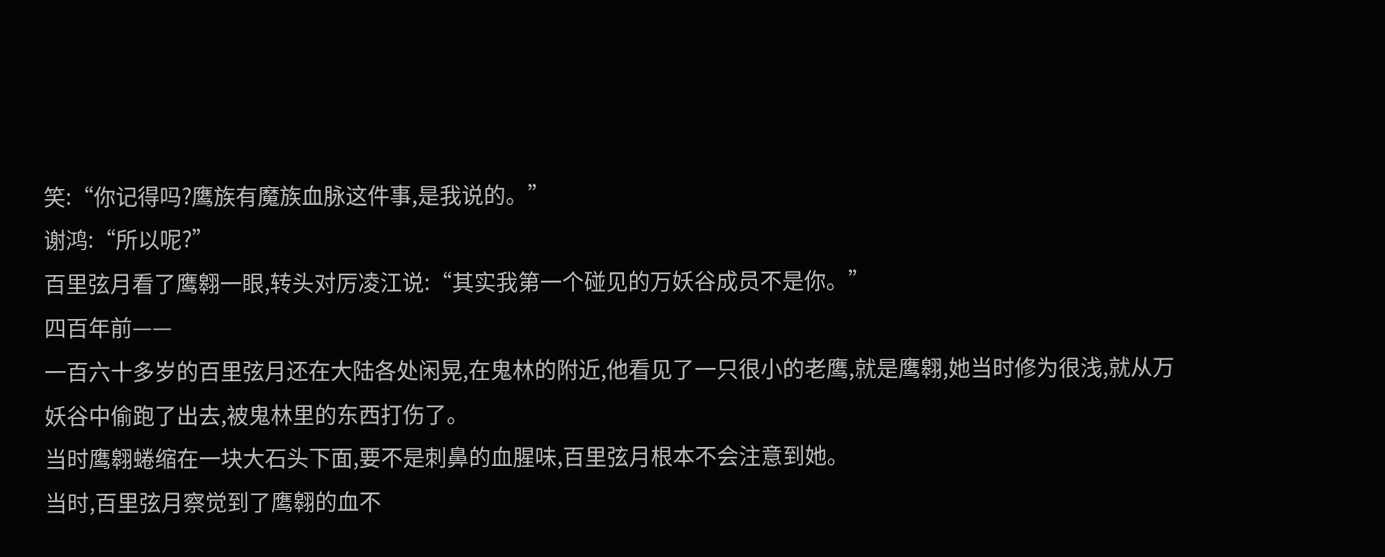笑:“你记得吗?鹰族有魔族血脉这件事,是我说的。”
谢鸿:“所以呢?”
百里弦月看了鹰翱一眼,转头对厉凌江说:“其实我第一个碰见的万妖谷成员不是你。”
四百年前——
一百六十多岁的百里弦月还在大陆各处闲晃,在鬼林的附近,他看见了一只很小的老鹰,就是鹰翱,她当时修为很浅,就从万妖谷中偷跑了出去,被鬼林里的东西打伤了。
当时鹰翱蜷缩在一块大石头下面,要不是刺鼻的血腥味,百里弦月根本不会注意到她。
当时,百里弦月察觉到了鹰翱的血不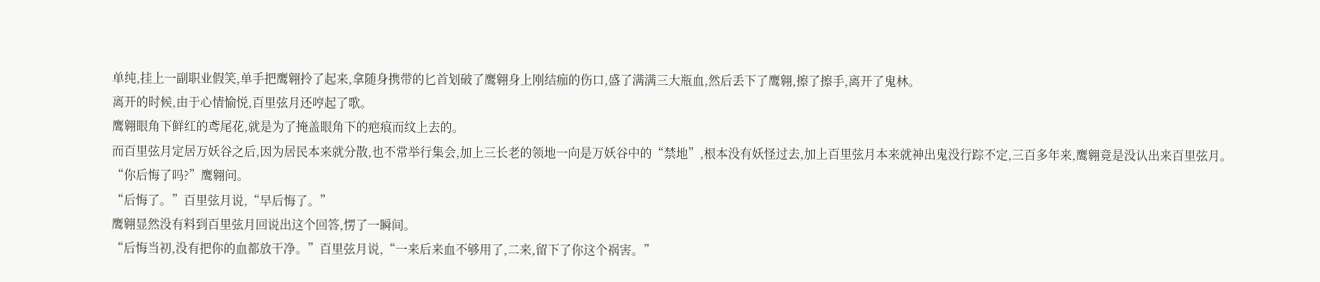单纯,挂上一副职业假笑,单手把鹰翱拎了起来,拿随身携带的匕首划破了鹰翱身上刚结痂的伤口,盛了满满三大瓶血,然后丢下了鹰翱,擦了擦手,离开了鬼林。
离开的时候,由于心情愉悦,百里弦月还哼起了歌。
鹰翱眼角下鲜红的鸢尾花,就是为了掩盖眼角下的疤痕而纹上去的。
而百里弦月定居万妖谷之后,因为居民本来就分散,也不常举行集会,加上三长老的领地一向是万妖谷中的“禁地”,根本没有妖怪过去,加上百里弦月本来就神出鬼没行踪不定,三百多年来,鹰翱竟是没认出来百里弦月。
“你后悔了吗?”鹰翱问。
“后悔了。”百里弦月说,“早后悔了。”
鹰翱显然没有料到百里弦月回说出这个回答,愣了一瞬间。
“后悔当初,没有把你的血都放干净。”百里弦月说,“一来后来血不够用了,二来,留下了你这个祸害。”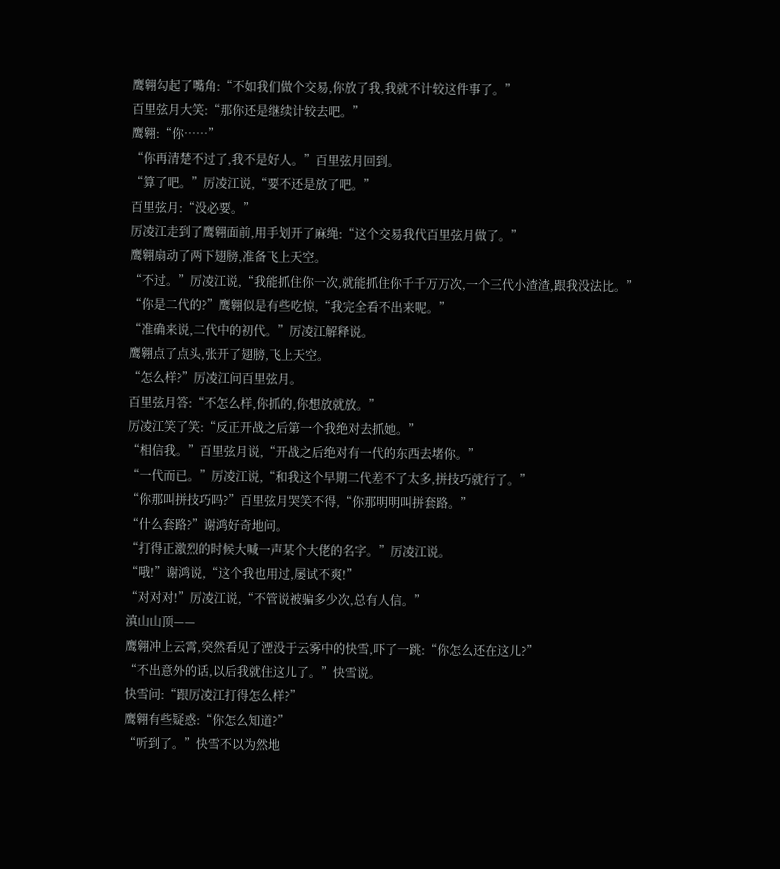鹰翱勾起了嘴角:“不如我们做个交易,你放了我,我就不计较这件事了。”
百里弦月大笑:“那你还是继续计较去吧。”
鹰翱:“你……”
“你再清楚不过了,我不是好人。”百里弦月回到。
“算了吧。”厉凌江说,“要不还是放了吧。”
百里弦月:“没必要。”
厉凌江走到了鹰翱面前,用手划开了麻绳:“这个交易我代百里弦月做了。”
鹰翱扇动了两下翅膀,准备飞上天空。
“不过。”厉凌江说,“我能抓住你一次,就能抓住你千千万万次,一个三代小渣渣,跟我没法比。”
“你是二代的?”鹰翱似是有些吃惊,“我完全看不出来呢。”
“准确来说,二代中的初代。”厉凌江解释说。
鹰翱点了点头,张开了翅膀,飞上天空。
“怎么样?”厉凌江问百里弦月。
百里弦月答:“不怎么样,你抓的,你想放就放。”
厉凌江笑了笑:“反正开战之后第一个我绝对去抓她。”
“相信我。”百里弦月说,“开战之后绝对有一代的东西去堵你。”
“一代而已。”厉凌江说,“和我这个早期二代差不了太多,拼技巧就行了。”
“你那叫拼技巧吗?”百里弦月哭笑不得,“你那明明叫拼套路。”
“什么套路?”谢鸿好奇地问。
“打得正激烈的时候大喊一声某个大佬的名字。”厉凌江说。
“哦!”谢鸿说,“这个我也用过,屡试不爽!”
“对对对!”厉凌江说,“不管说被骗多少次,总有人信。”
滇山山顶——
鹰翱冲上云霄,突然看见了湮没于云雾中的快雪,吓了一跳:“你怎么还在这儿?”
“不出意外的话,以后我就住这儿了。”快雪说。
快雪问:“跟厉凌江打得怎么样?”
鹰翱有些疑惑:“你怎么知道?”
“听到了。”快雪不以为然地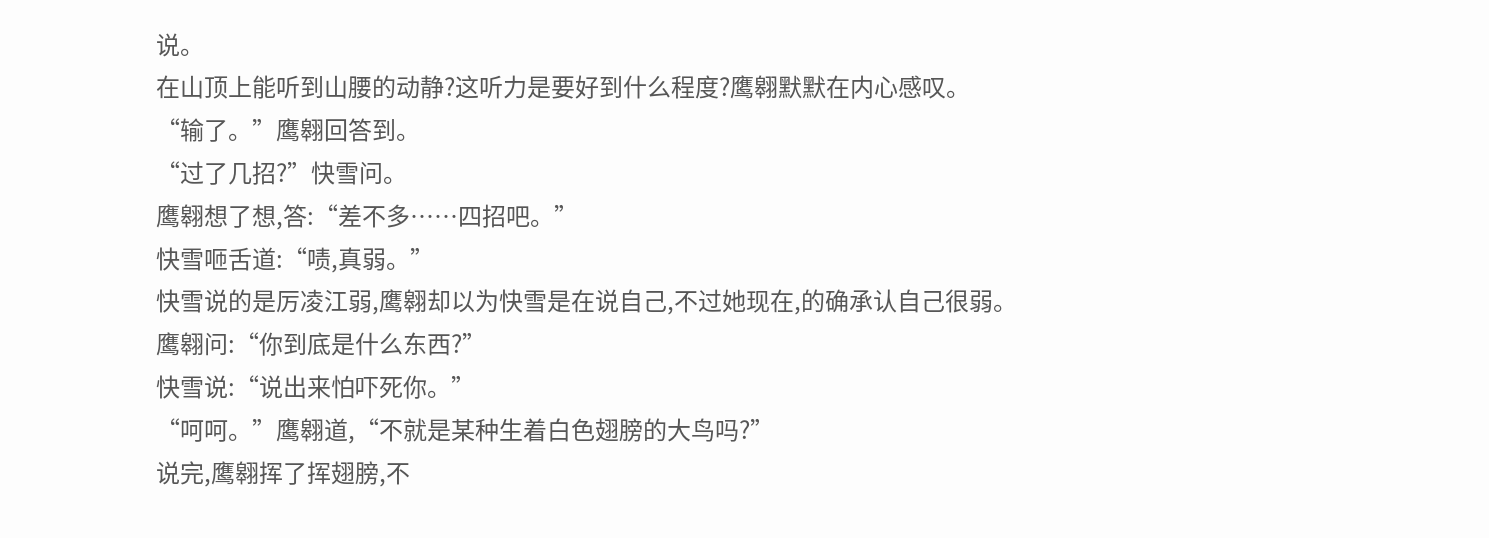说。
在山顶上能听到山腰的动静?这听力是要好到什么程度?鹰翱默默在内心感叹。
“输了。”鹰翱回答到。
“过了几招?”快雪问。
鹰翱想了想,答:“差不多……四招吧。”
快雪咂舌道:“啧,真弱。”
快雪说的是厉凌江弱,鹰翱却以为快雪是在说自己,不过她现在,的确承认自己很弱。
鹰翱问:“你到底是什么东西?”
快雪说:“说出来怕吓死你。”
“呵呵。”鹰翱道,“不就是某种生着白色翅膀的大鸟吗?”
说完,鹰翱挥了挥翅膀,不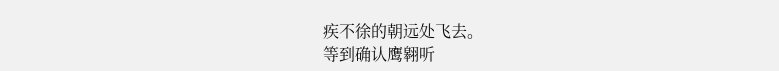疾不徐的朝远处飞去。
等到确认鹰翱听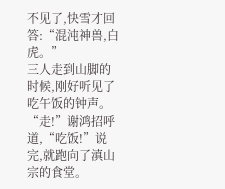不见了,快雪才回答:“混沌神兽,白虎。”
三人走到山脚的时候,刚好听见了吃午饭的钟声。
“走!”谢鸿招呼道,“吃饭!”说完,就跑向了滇山宗的食堂。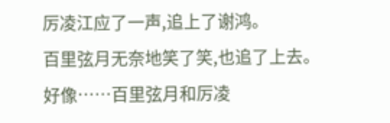厉凌江应了一声,追上了谢鸿。
百里弦月无奈地笑了笑,也追了上去。
好像……百里弦月和厉凌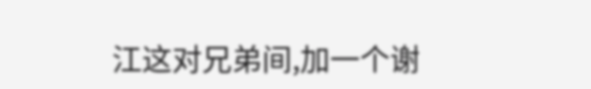江这对兄弟间,加一个谢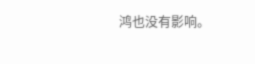鸿也没有影响。